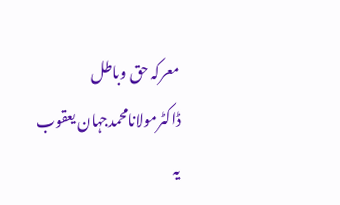معرکہ حق وباطل
ڈاکٹرمولانامحمدجہان یعقوب
یہ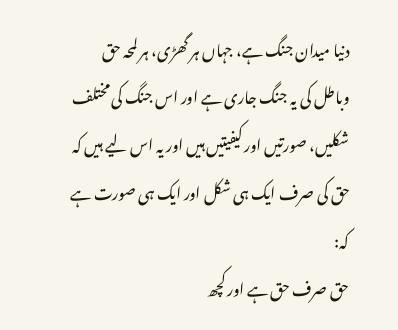دنیا میدان جنگ ہے، جہاں ہر گھڑی، ہر لمحہ حق وباطل کی یہ جنگ جاری ہے اور اس جنگ کی مختلف شکلیں، صورتیں اور کیفیتیں ہیں اور یہ اس لیے ہیں کہ حق کی صرف ایک ہی شکل اور ایک ہی صورت ہے کہ:
حق صرف حق ہے اور کچھ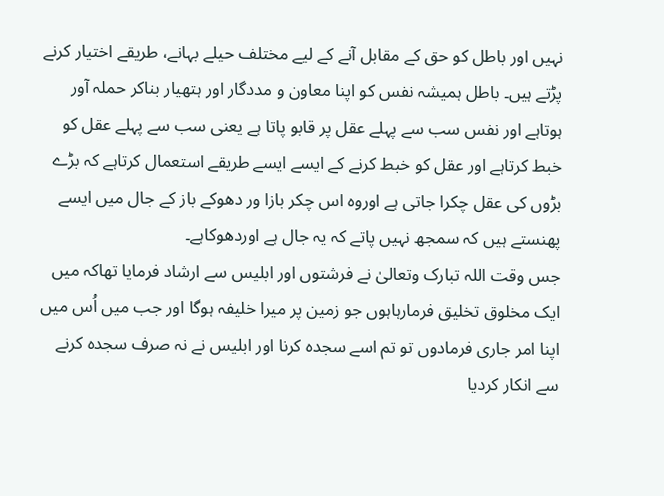نہیں اور باطل کو حق کے مقابل آنے کے لیے مختلف حیلے بہانے، طریقے اختیار کرنے پڑتے ہیں۔ باطل ہمیشہ نفس کو اپنا معاون و مددگار اور ہتھیار بناکر حملہ آور ہوتاہے اور نفس سب سے پہلے عقل پر قابو پاتا ہے یعنی سب سے پہلے عقل کو خبط کرتاہے اور عقل کو خبط کرنے کے ایسے ایسے طریقے استعمال کرتاہے کہ بڑے بڑوں کی عقل چکرا جاتی ہے اوروہ اس چکر بازا ور دھوکے باز کے جال میں ایسے پھنستے ہیں کہ سمجھ نہیں پاتے کہ یہ جال ہے اوردھوکاہے۔
جس وقت اللہ تبارک وتعالیٰ نے فرشتوں اور ابلیس سے ارشاد فرمایا تھاکہ میں ایک مخلوق تخلیق فرمارہاہوں جو زمین پر میرا خلیفہ ہوگا اور جب میں اُس میں اپنا امر جاری فرمادوں تو تم اسے سجدہ کرنا اور ابلیس نے نہ صرف سجدہ کرنے سے انکار کردیا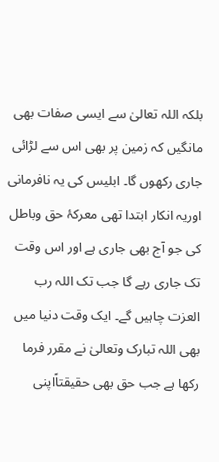بلکہ اللہ تعالیٰ سے ایسی صفات بھی مانگیں کہ زمین پر بھی اس سے لڑائی جاری رکھوں گا۔ ابلیس کی یہ نافرمانی اوریہ انکار ابتدا تھی معرکۂ حق وباطل کی جو آج بھی جاری ہے اور اس وقت تک جاری رہے گا جب تک اللہ رب العزت چاہیں گے۔ ایک وقت دنیا میں بھی اللہ تبارک وتعالیٰ نے مقرر فرما رکھا ہے جب حق بھی حقیقتاًاپنی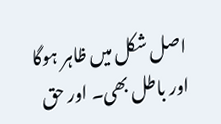اصل شکل میں ظاہر ہوگا اور باطل بھی۔ اور حق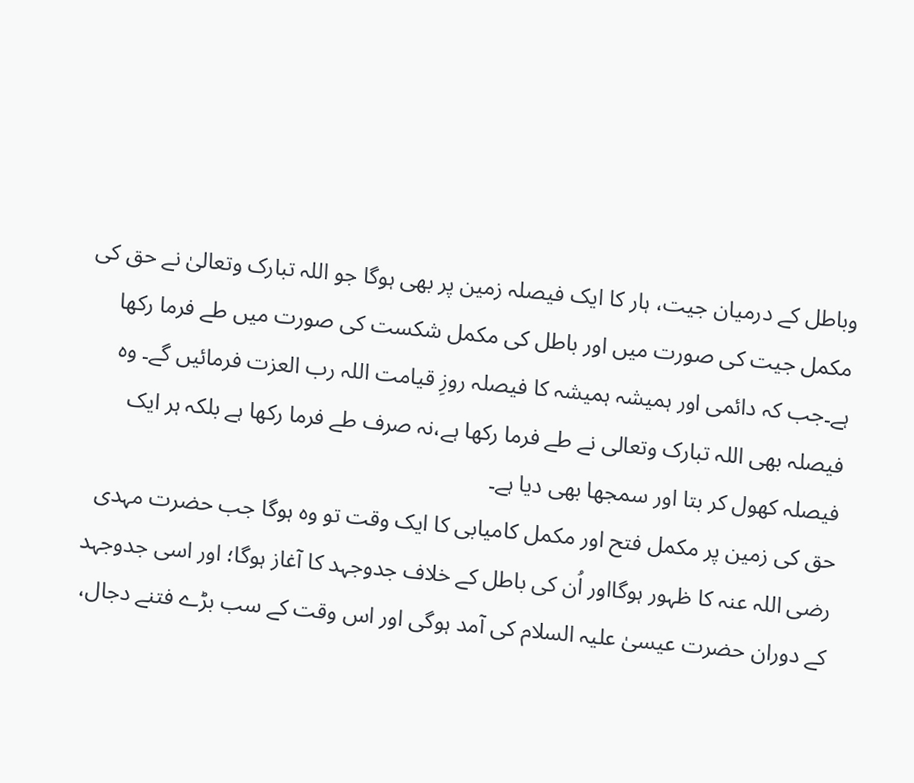وباطل کے درمیان جیت، ہار کا ایک فیصلہ زمین پر بھی ہوگا جو اللہ تبارک وتعالیٰ نے حق کی مکمل جیت کی صورت میں اور باطل کی مکمل شکست کی صورت میں طے فرما رکھا ہے۔جب کہ دائمی اور ہمیشہ ہمیشہ کا فیصلہ روزِ قیامت اللہ رب العزت فرمائیں گے۔ وہ فیصلہ بھی اللہ تبارک وتعالی نے طے فرما رکھا ہے،نہ صرف طے فرما رکھا ہے بلکہ ہر ایک فیصلہ کھول کر بتا اور سمجھا بھی دیا ہے۔
حق کی زمین پر مکمل فتح اور مکمل کامیابی کا ایک وقت تو وہ ہوگا جب حضرت مہدی رضی اللہ عنہ کا ظہور ہوگااور اُن کی باطل کے خلاف جدوجہد کا آغاز ہوگا؛ اور اسی جدوجہد کے دوران حضرت عیسیٰ علیہ السلام کی آمد ہوگی اور اس وقت کے سب بڑے فتنے دجال،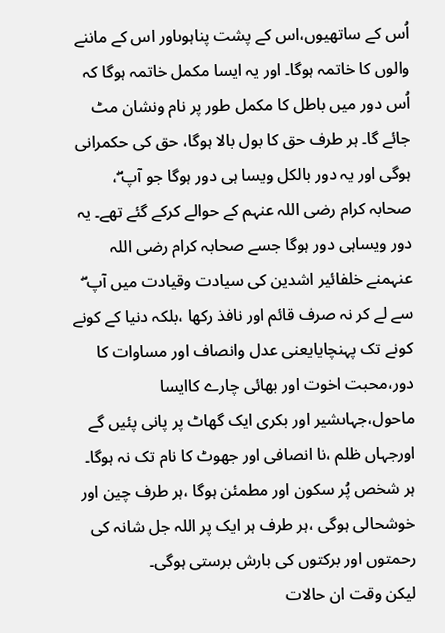اُس کے ساتھیوں،اس کے پشت پناہوںاور اس کے ماننے والوں کا خاتمہ ہوگا۔ اور یہ ایسا مکمل خاتمہ ہوگا کہ اُس دور میں باطل کا مکمل طور پر نام ونشان مٹ جائے گا۔ ہر طرف حق کا بول بالا ہوگا، حق کی حکمرانی ہوگی اور یہ دور بالکل ویسا ہی دور ہوگا جو آپ ۖ، صحابہ کرام رضی اللہ عنہم کے حوالے کرکے گئے تھے۔ یہ دور ویساہی دور ہوگا جسے صحابہ کرام رضی اللہ عنہمنے خلفائیر اشدین کی سیادت وقیادت میں آپ ۖ سے لے کر نہ صرف قائم اور نافذ رکھا ،بلکہ دنیا کے کونے کونے تک پہنچایایعنی عدل وانصاف اور مساوات کا دور،محبت اخوت اور بھائی چارے کاایسا ماحول،جہاںشیر اور بکری ایک گھاٹ پر پانی پئیں گے اورجہاں ظلم ،نا انصافی اور جھوٹ کا نام تک نہ ہوگا۔ ہر شخص پُر سکون اور مطمئن ہوگا ،ہر طرف چین اور خوشحالی ہوگی ،ہر طرف ہر ایک پر اللہ جل شانہ کی رحمتوں اور برکتوں کی بارش برستی ہوگی۔
لیکن وقت ان حالات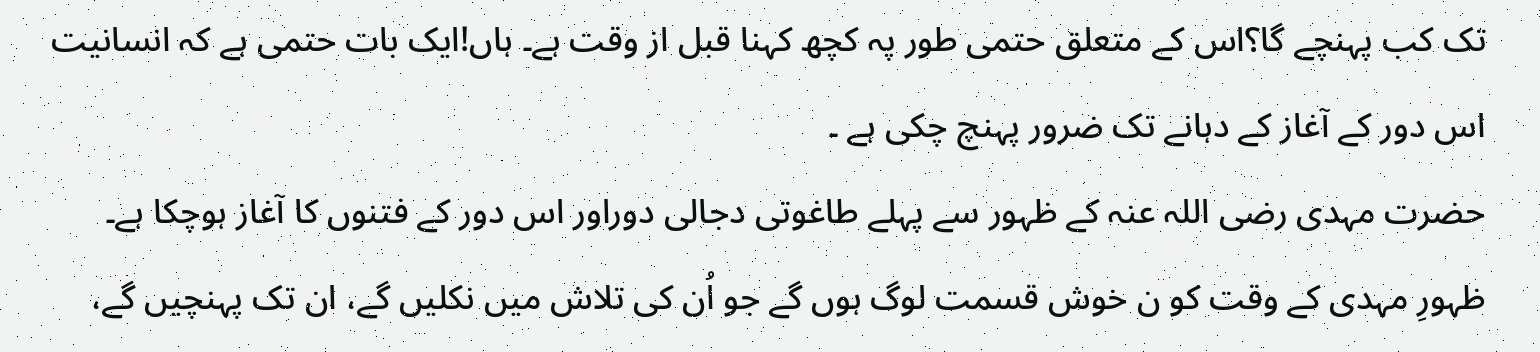تک کب پہنچے گا؟اس کے متعلق حتمی طور پہ کچھ کہنا قبل از وقت ہے۔ ہاں!ایک بات حتمی ہے کہ انسانیت اس دور کے آغاز کے دہانے تک ضرور پہنچ چکی ہے ۔
حضرت مہدی رضی اللہ عنہ کے ظہور سے پہلے طاغوتی دجالی دوراور اس دور کے فتنوں کا آغاز ہوچکا ہے۔ ظہورِ مہدی کے وقت کو ن خوش قسمت لوگ ہوں گے جو اُن کی تلاش میں نکلیں گے، ان تک پہنچیں گے،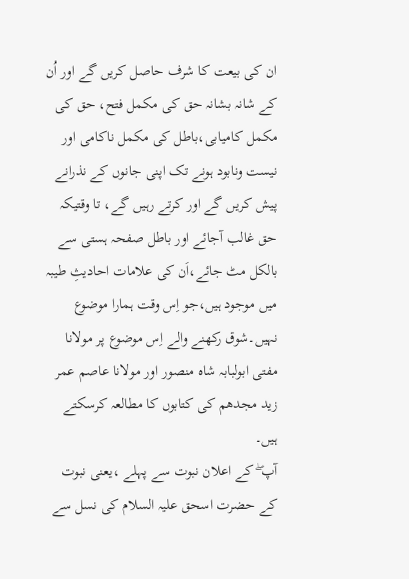ان کی بیعت کا شرف حاصل کریں گے اور اُن کے شانہ بشانہ حق کی مکمل فتح، حق کی مکمل کامیابی،باطل کی مکمل ناکامی اور نیست ونابود ہونے تک اپنی جانوں کے نذرانے پیش کریں گے اور کرتے رہیں گے، تا وقتیکہ حق غالب آجائے اور باطل صفحہ ہستی سے بالکل مٹ جائے،اَن کی علامات احادیثِ طیبہ میں موجود ہیں،جو اِس وقت ہمارا موضوع نہیں۔شوق رکھنے والے اِس موضوع پر مولانا مفتی ابولبابہ شاہ منصور اور مولانا عاصم عمر زید مجدھم کی کتابوں کا مطالعہ کرسکتے ہیں۔
آپ ۖ کے اعلان نبوت سے پہلے ،یعنی نبوت کے حضرت اسحق علیہ السلام کی نسل سے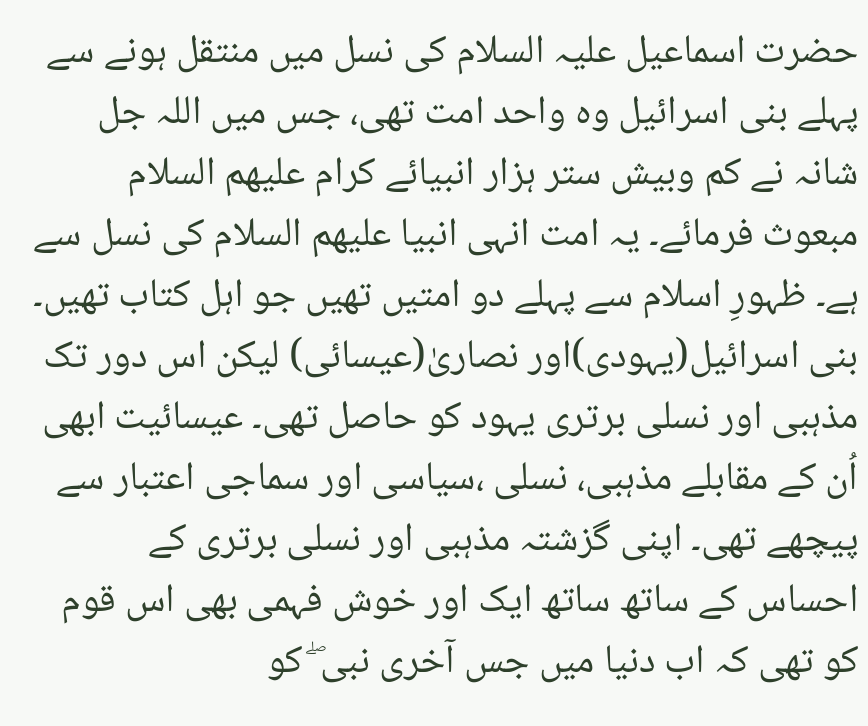حضرت اسماعیل علیہ السلام کی نسل میں منتقل ہونے سے پہلے بنی اسرائیل وہ واحد امت تھی، جس میں اللہ جل شانہ نے کم وبیش ستر ہزار انبیائے کرام علیھم السلام مبعوث فرمائے۔ یہ امت انہی انبیا علیھم السلام کی نسل سے ہے۔ ظہورِ اسلام سے پہلے دو امتیں تھیں جو اہل کتاب تھیں۔ بنی اسرائیل(یہودی)اور نصاریٰ(عیسائی) لیکن اس دور تک مذہبی اور نسلی برتری یہود کو حاصل تھی۔ عیسائیت ابھی اُن کے مقابلے مذہبی، نسلی ،سیاسی اور سماجی اعتبار سے پیچھے تھی۔ اپنی گزشتہ مذہبی اور نسلی برتری کے احساس کے ساتھ ساتھ ایک اور خوش فہمی بھی اس قوم کو تھی کہ اب دنیا میں جس آخری نبی ۖ کو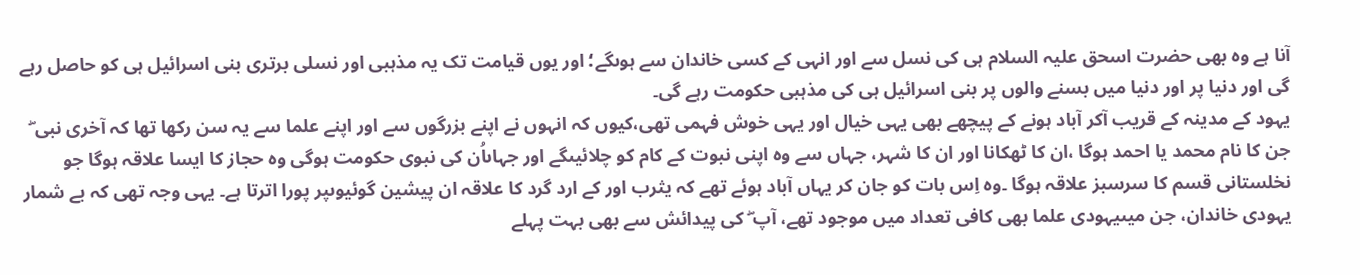آنا ہے وہ بھی حضرت اسحق علیہ السلام ہی کی نسل سے اور انہی کے کسی خاندان سے ہوںگے؛ اور یوں قیامت تک یہ مذہبی اور نسلی برتری بنی اسرائیل ہی کو حاصل رہے گی اور دنیا پر اور دنیا میں بسنے والوں پر بنی اسرائیل ہی کی مذہبی حکومت رہے گی۔
یہود کے مدینہ کے قریب آکر آباد ہونے کے پیچھے بھی یہی خیال اور یہی خوش فہمی تھی،کیوں کہ انہوں نے اپنے بزرگوں سے اور اپنے علما سے یہ سن رکھا تھا کہ آخری نبی ۖ جن کا نام محمد یا احمد ہوگا ،ان کا ٹھکانا اور ان کا شہر، جہاں سے وہ اپنی نبوت کے کام کو چلائیںگے اور جہاںاُن کی نبوی حکومت ہوگی وہ حجاز کا ایسا علاقہ ہوگا جو نخلستانی قسم کا سرسبز علاقہ ہوگا ۔وہ اِس بات کو جان کر یہاں آباد ہوئے تھے کہ یثرب اور کے ارد گرد کا علاقہ ان پیشین گوئیوںپر پورا اترتا ہے۔ یہی وجہ تھی کہ بے شمار یہودی خاندان، جن میںیہودی علما بھی کافی تعداد میں موجود تھے، آپ ۖ کی پیدائش سے بھی بہت پہلے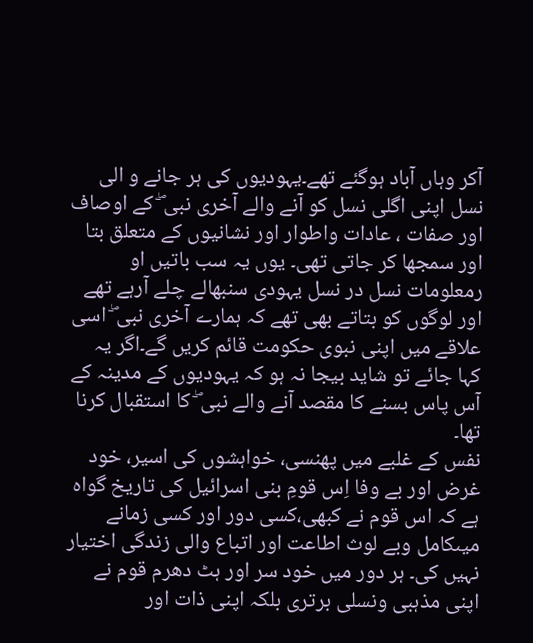آکر وہاں آباد ہوگئے تھے۔یہودیوں کی ہر جانے و الی نسل اپنی اگلی نسل کو آنے والے آخری نبی ۖ کے اوصاف اور صفات ، عادات واطوار اور نشانیوں کے متعلق بتا اور سمجھا کر جاتی تھی۔ یوں یہ سب باتیں او رمعلومات نسل در نسل یہودی سنبھالے چلے آرہے تھے اور لوگوں کو بتاتے بھی تھے کہ ہمارے آخری نبی ۖ اسی علاقے میں اپنی نبوی حکومت قائم کریں گے۔اگر یہ کہا جائے تو شاید بیجا نہ ہو کہ یہودیوں کے مدینہ کے آس پاس بسنے کا مقصد آنے والے نبی ۖ کا استقبال کرنا تھا۔
نفس کے غلبے میں پھنسی، خواہشوں کی اسیر، خود غرض اور بے وفا اِس قومِ بنی اسرائیل کی تاریخ گواہ ہے کہ اس قوم نے کبھی،کسی دور اور کسی زمانے میںکامل وبے لوث اطاعت اور اتباع والی زندگی اختیار نہیں کی۔ ہر دور میں خود سر اور ہٹ دھرم قوم نے اپنی مذہبی ونسلی برتری بلکہ اپنی ذات اور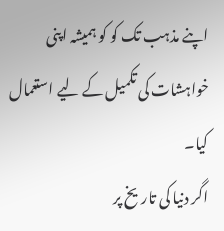اپنے مذہب تک کو کو ہمیشہ اپنی خواہشات کی تکمیل کے لیے استعمال کیا۔
اگر دنیا کی تاریخ پر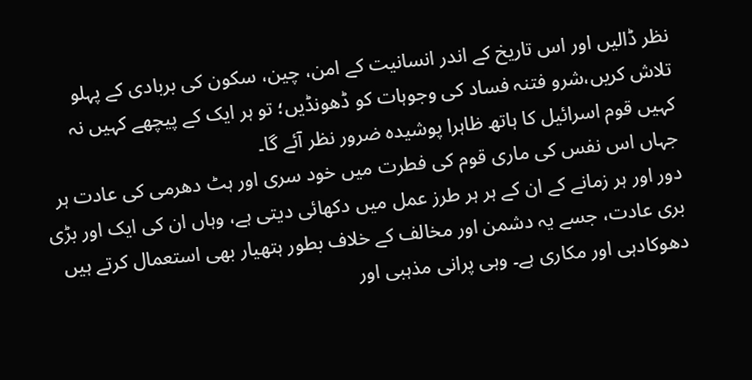نظر ڈالیں اور اس تاریخ کے اندر انسانیت کے امن، چین، سکون کی بربادی کے پہلو تلاش کریں،شرو فتنہ فساد کی وجوہات کو ڈھونڈیں؛ تو ہر ایک کے پیچھے کہیں نہ کہیں قوم اسرائیل کا ہاتھ ظاہرا پوشیدہ ضرور نظر آئے گا۔
جہاں اس نفس کی ماری قوم کی فطرت میں خود سری اور ہٹ دھرمی کی عادت ہر دور اور ہر زمانے کے ان کے ہر ہر طرز عمل میں دکھائی دیتی ہے، وہاں ان کی ایک اور بڑی بری عادت، جسے یہ دشمن اور مخالف کے خلاف بطور ہتھیار بھی استعمال کرتے ہیں دھوکادہی اور مکاری ہے۔ وہی پرانی مذہبی اور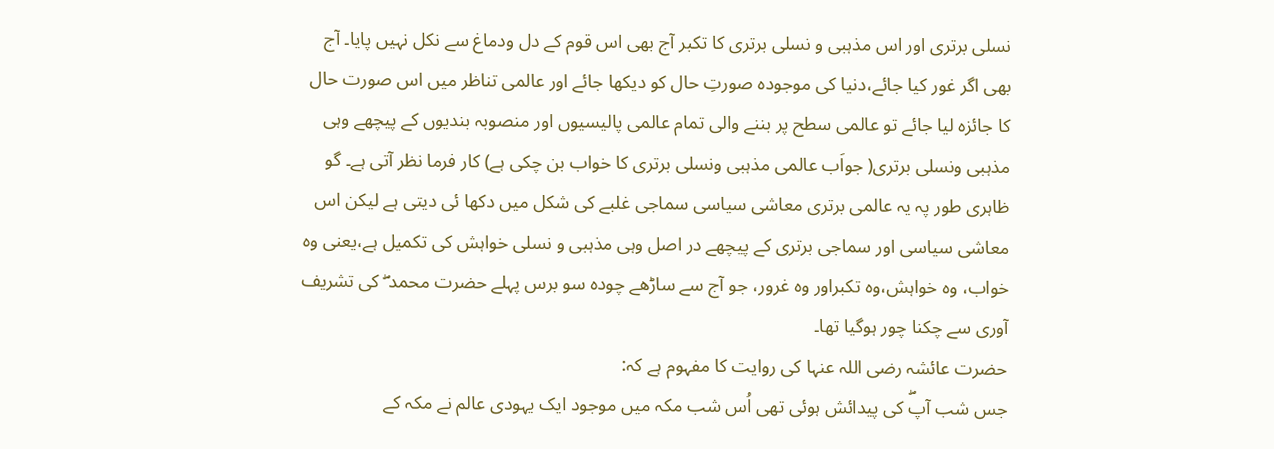نسلی برتری اور اس مذہبی و نسلی برتری کا تکبر آج بھی اس قوم کے دل ودماغ سے نکل نہیں پایا۔ آج بھی اگر غور کیا جائے،دنیا کی موجودہ صورتِ حال کو دیکھا جائے اور عالمی تناظر میں اس صورت حال کا جائزہ لیا جائے تو عالمی سطح پر بننے والی تمام عالمی پالیسیوں اور منصوبہ بندیوں کے پیچھے وہی مذہبی ونسلی برتری( جواَب عالمی مذہبی ونسلی برتری کا خواب بن چکی ہے) کار فرما نظر آتی ہے۔ گو ظاہری طور پہ یہ عالمی برتری معاشی سیاسی سماجی غلبے کی شکل میں دکھا ئی دیتی ہے لیکن اس معاشی سیاسی اور سماجی برتری کے پیچھے در اصل وہی مذہبی و نسلی خواہش کی تکمیل ہے،یعنی وہ خواب، وہ خواہش،وہ تکبراور وہ غرور، جو آج سے ساڑھے چودہ سو برس پہلے حضرت محمد ۖ کی تشریف آوری سے چکنا چور ہوگیا تھا۔
حضرت عائشہ رضی اللہ عنہا کی روایت کا مفہوم ہے کہ:
جس شب آپۖ کی پیدائش ہوئی تھی اُس شب مکہ میں موجود ایک یہودی عالم نے مکہ کے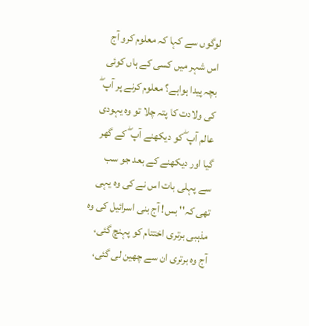لوگوں سے کہا کہ معلوم کرو آج اس شہر میں کسی کے ہاں کوئی بچہ پیدا ہواہے؟ معلوم کرنے پر آپ ۖ کی ولادت کا پتہ چلا تو وہ یہودی عالم آپ ۖ کو دیکھنے آپ ۖ کے گھر گیا اور دیکھنے کے بعد جو سب سے پہلی بات اس نے کی وہ یہی تھی کہ'' بس! آج بنی اسرائیل کی وہ مذہبی برتری اختتام کو پہنچ گئی، آج وہ برتری ان سے چھین لی گئی،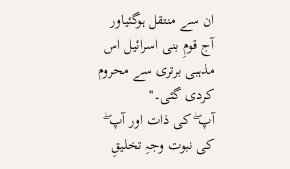ان سے منتقل ہوگئیاور آج قومِ بنی اسرائیل اس مذہبی برتری سے محروم کردی گئی۔''
آپ ۖ کی ذات اور آپ ۖ کی نبوت وجہِ تخلیقِ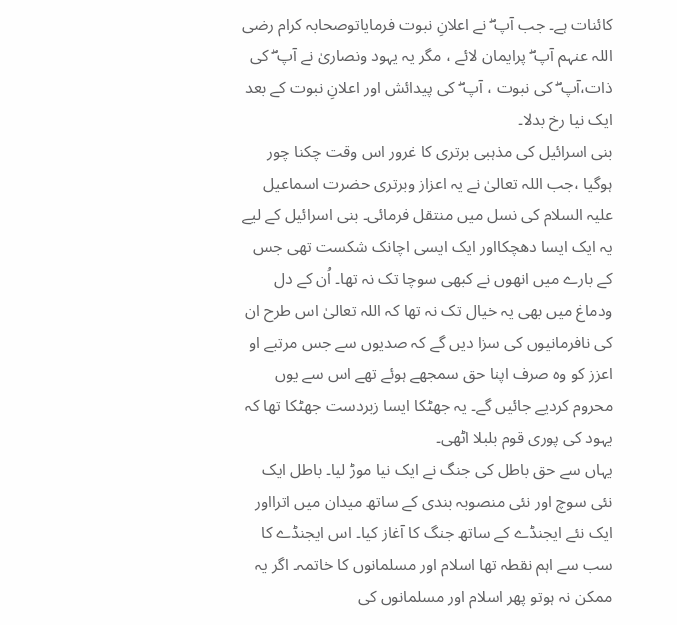کائنات ہے۔ جب آپ ۖ نے اعلانِ نبوت فرمایاتوصحابہ کرام رضی اللہ عنہم آپ ۖ پرایمان لائے ، مگر یہ یہود ونصاریٰ نے آپ ۖ کی ذات،آپ ۖ کی نبوت ، آپ ۖ کی پیدائش اور اعلانِ نبوت کے بعد ایک نیا رخ بدلا۔
بنی اسرائیل کی مذہبی برتری کا غرور اس وقت چکنا چور ہوگیا ،جب اللہ تعالیٰ نے یہ اعزاز وبرتری حضرت اسماعیل علیہ السلام کی نسل میں منتقل فرمائی۔ بنی اسرائیل کے لیے یہ ایک ایسا دھچکااور ایک ایسی اچانک شکست تھی جس کے بارے میں انھوں نے کبھی سوچا تک نہ تھا۔ اُن کے دل ودماغ میں بھی یہ خیال تک نہ تھا کہ اللہ تعالیٰ اس طرح ان کی نافرمانیوں کی سزا دیں گے کہ صدیوں سے جس مرتبے او اعزز کو وہ صرف اپنا حق سمجھے ہوئے تھے اس سے یوں محروم کردیے جائیں گے۔ یہ جھٹکا ایسا زبردست جھٹکا تھا کہ یہود کی پوری قوم بلبلا اٹھی۔
یہاں سے حق باطل کی جنگ نے ایک نیا موڑ لیا۔ باطل ایک نئی سوچ اور نئی منصوبہ بندی کے ساتھ میدان میں اترااور ایک نئے ایجنڈے کے ساتھ جنگ کا آغاز کیا۔ اس ایجنڈے کا سب سے اہم نقطہ تھا اسلام اور مسلمانوں کا خاتمہ۔ اگر یہ ممکن نہ ہوتو پھر اسلام اور مسلمانوں کی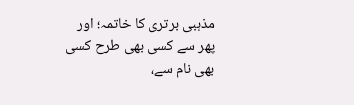مذہبی برتری کا خاتمہ؛ اور پھر سے کسی بھی طرح کسی بھی نام سے،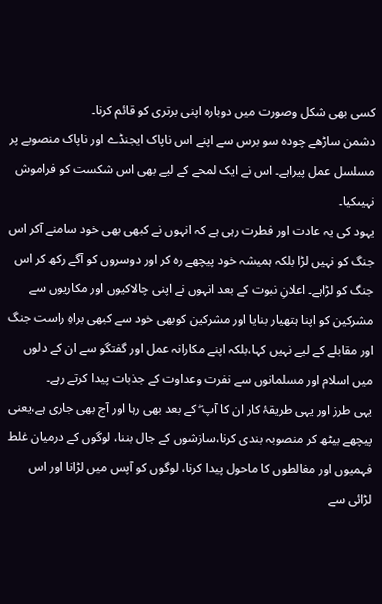کسی بھی شکل وصورت میں دوبارہ اپنی برتری کو قائم کرنا۔
دشمن ساڑھے چودہ سو برس سے اپنے اس ناپاک ایجنڈے اور ناپاک منصوبے پر مسلسل عمل پیراہے۔ اس نے ایک لمحے کے لیے بھی اس شکست کو فراموش نہیںکیا۔
یہود کی یہ عادت اور فطرت رہی ہے کہ انہوں نے کبھی بھی خود سامنے آکر اس جنگ کو نہیں لڑا بلکہ ہمیشہ خود پیچھے رہ کر اور دوسروں کو آگے رکھ کر اس جنگ کو لڑاہے۔ اعلانِ نبوت کے بعد انہوں نے اپنی چالاکیوں اور مکاریوں سے مشرکین کو اپنا ہتھیار بنایا اور مشرکین کوبھی خود سے کبھی براہِ راست جنگ اور مقابلے کے لیے نہیں کہا،بلکہ اپنے مکارانہ عمل اور گفتگو سے ان کے دلوں میں اسلام اور مسلمانوں سے نفرت وعداوت کے جذبات پیدا کرتے رہے۔
یہی طرز اور یہی طریقۂ کار ان کا آپ ۖ کے بعد بھی رہا اور آج بھی جاری ہے،یعنی پیچھے بیٹھ کر منصوبہ بندی کرنا،سازشوں کے جال بننا، لوگوں کے درمیان غلط فہمیوں اور مغالطوں کا ماحول پیدا کرنا، لوگوں کو آپس میں لڑانا اور اس لڑائی سے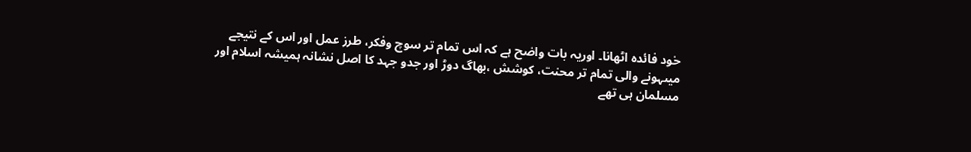خود فائدہ اٹھانا۔ اوریہ بات واضح ہے کہ اس تمام تر سوچ وفکر، طرز عمل اور اس کے نتیجے میںہونے والی تمام تر محنت، کوشش ،بھاگ دوڑ اور جدو جہد کا اصل نشانہ ہمیشہ اسلام اور مسلمان ہی تھے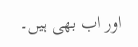اور اب بھی ہیں۔